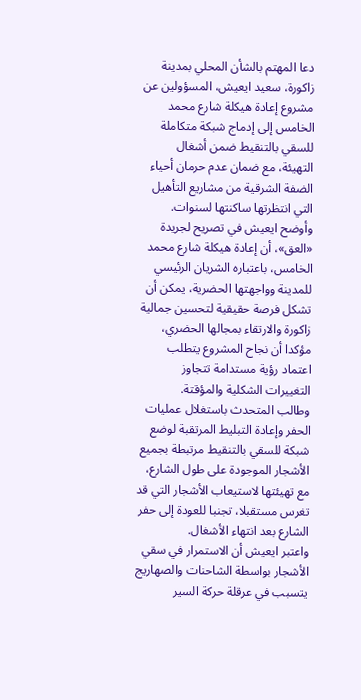دعا المهتم بالشأن المحلي بمدينة زاكورة، سعيد ايعيش، المسؤولين عن مشروع إعادة هيكلة شارع محمد الخامس إلى إدماج شبكة متكاملة للسقي بالتنقيط ضمن أشغال التهيئة، مع ضمان عدم حرمان أحياء الضفة الشرقية من مشاريع التأهيل التي انتظرتها ساكنتها لسنوات.
وأوضح ايعيش في تصريح لجريدة «العق»، أن إعادة هيكلة شارع محمد الخامس، باعتباره الشريان الرئيسي للمدينة وواجهتها الحضرية، يمكن أن تشكل فرصة حقيقية لتحسين جمالية زاكورة والارتقاء بمجالها الحضري، مؤكدا أن نجاح المشروع يتطلب اعتماد رؤية مستدامة تتجاوز التغييرات الشكلية والمؤقتة.
وطالب المتحدث باستغلال عمليات الحفر وإعادة التبليط المرتقبة لوضع شبكة للسقي بالتنقيط مرتبطة بجميع الأشجار الموجودة على طول الشارع، مع تهيئتها لاستيعاب الأشجار التي قد تغرس مستقبلا، تجنبا للعودة إلى حفر الشارع بعد انتهاء الأشغال.
واعتبر ايعيش أن الاستمرار في سقي الأشجار بواسطة الشاحنات والصهاريج يتسبب في عرقلة حركة السير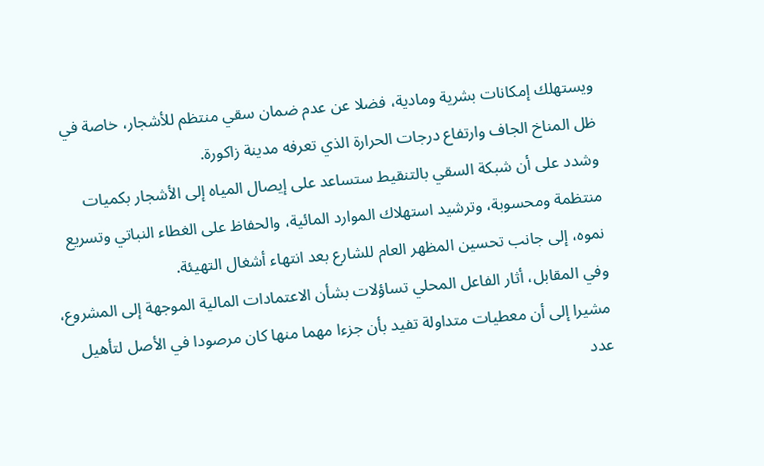ويستهلك إمكانات بشرية ومادية، فضلا عن عدم ضمان سقي منتظم للأشجار، خاصة في ظل المناخ الجاف وارتفاع درجات الحرارة الذي تعرفه مدينة زاكورة.
وشدد على أن شبكة السقي بالتنقيط ستساعد على إيصال المياه إلى الأشجار بكميات منتظمة ومحسوبة، وترشيد استهلاك الموارد المائية، والحفاظ على الغطاء النباتي وتسريع نموه، إلى جانب تحسين المظهر العام للشارع بعد انتهاء أشغال التهيئة.
وفي المقابل، أثار الفاعل المحلي تساؤلات بشأن الاعتمادات المالية الموجهة إلى المشروع، مشيرا إلى أن معطيات متداولة تفيد بأن جزءا مهما منها كان مرصودا في الأصل لتأهيل عدد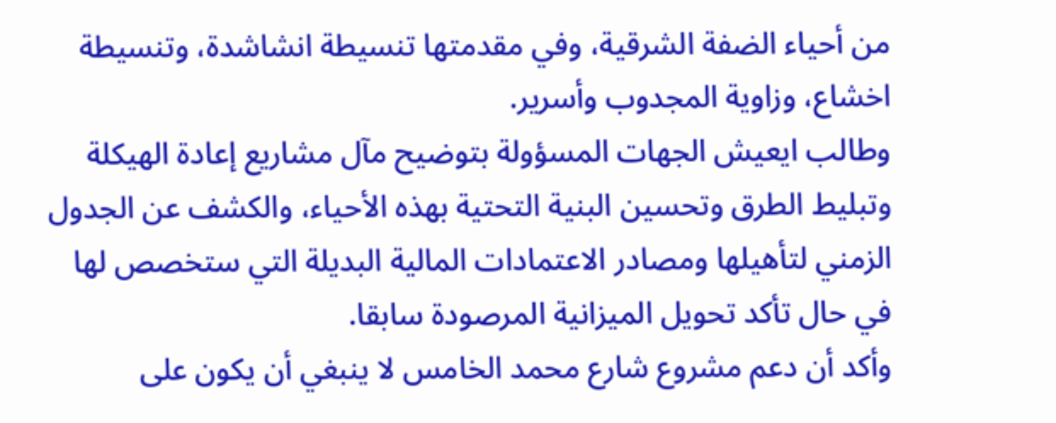من أحياء الضفة الشرقية، وفي مقدمتها تنسيطة انشاشدة، وتنسيطة اخشاع، وزاوية المجدوب وأسرير.
وطالب ايعيش الجهات المسؤولة بتوضيح مآل مشاريع إعادة الهيكلة وتبليط الطرق وتحسين البنية التحتية بهذه الأحياء، والكشف عن الجدول الزمني لتأهيلها ومصادر الاعتمادات المالية البديلة التي ستخصص لها في حال تأكد تحويل الميزانية المرصودة سابقا.
وأكد أن دعم مشروع شارع محمد الخامس لا ينبغي أن يكون على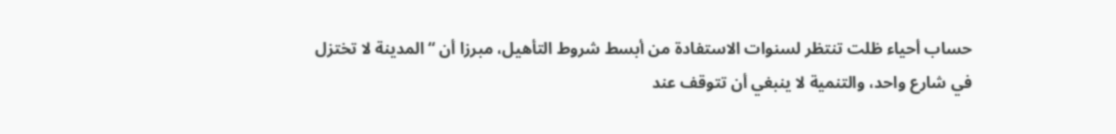حساب أحياء ظلت تنتظر لسنوات الاستفادة من أبسط شروط التأهيل، مبرزا أن “المدينة لا تختزل في شارع واحد، والتنمية لا ينبغي أن تتوقف عند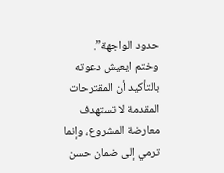حدود الواجهة”.
وختم ايعيش دعوته بالتأكيد أن المقترحات المقدمة لا تستهدف معارضة المشروع، وإنما ترمي إلى ضمان حسن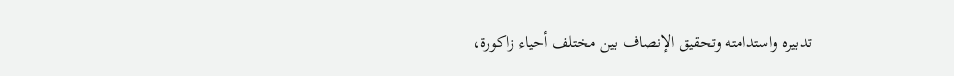تدبيره واستدامته وتحقيق الإنصاف بين مختلف أحياء زاكورة،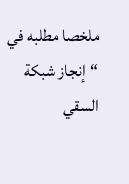ملخصا مطلبه في “إنجاز شبكة السقي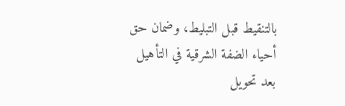بالتنقيط قبل التبليط، وضمان حق أحياء الضفة الشرقية في التأهيل بعد تحويل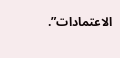الاعتمادات”.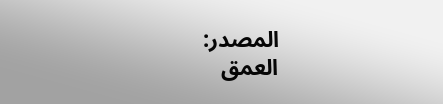المصدر:
العمق